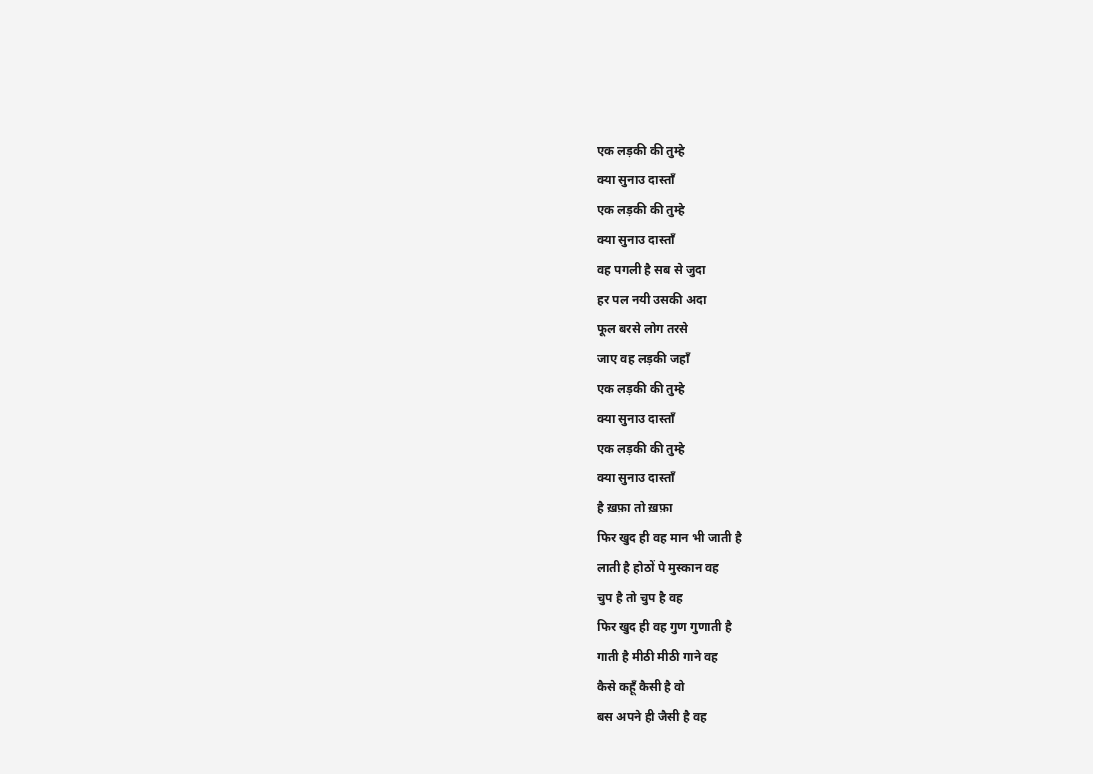एक लड़की की तुम्हे
क्या सुनाउ दास्ताँ
एक लड़की की तुम्हे
क्या सुनाउ दास्ताँ
वह पगली है सब से जुदा
हर पल नयी उसकी अदा
फूल बरसे लोग तरसे
जाए वह लड़की जहाँ
एक लड़की की तुम्हे
क्या सुनाउ दास्ताँ
एक लड़की की तुम्हे
क्या सुनाउ दास्ताँ
है ख़फ़ा तो ख़फ़ा
फिर खुद ही वह मान भी जाती है
लाती है होठों पे मुस्कान वह
चुप है तो चुप है वह
फिर खुद ही वह गुण गुणाती है
गाती है मीठी मीठी गाने वह
कैसे कहूँ कैसी है वो
बस अपने ही जैसी है वह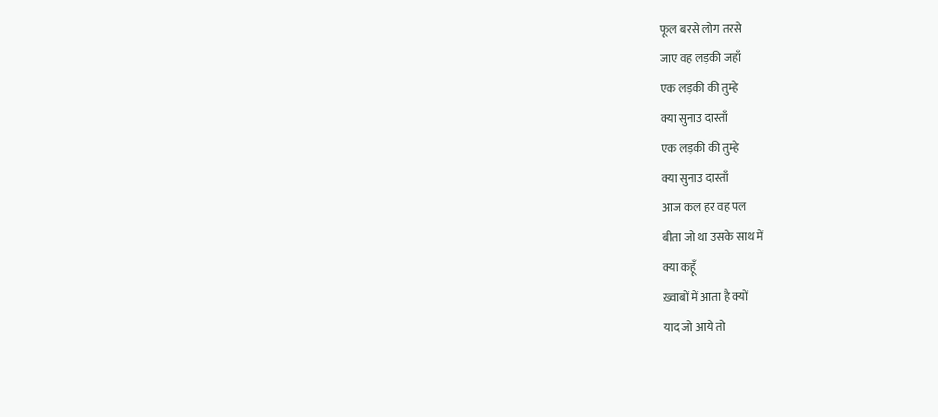फूल बरसे लोग तरसे
जाए वह लड़की जहाँ
एक लड़की की तुम्हे
क्या सुनाउ दास्ताँ
एक लड़की की तुम्हे
क्या सुनाउ दास्ताँ
आज कल हर वह पल
बीता जो था उसके साथ में
क्या कहूँ
ख़्वाबों में आता है क्यों
याद जो आये तो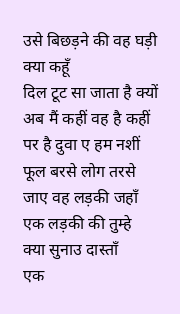उसे बिछड़ने की वह घड़ी
क्या कहूँ
दिल टूट सा जाता है क्यों
अब मैं कहीं वह है कहीं
पर है दुवा ए हम नशीं
फूल बरसे लोग तरसे
जाए वह लड़की जहाँ
एक लड़की की तुम्हे
क्या सुनाउ दास्ताँ
एक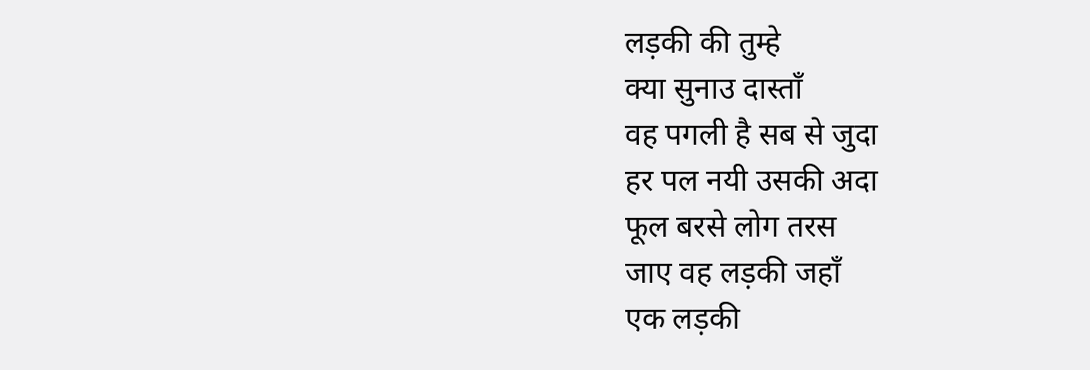लड़की की तुम्हे
क्या सुनाउ दास्ताँ
वह पगली है सब से जुदा
हर पल नयी उसकी अदा
फूल बरसे लोग तरस
जाए वह लड़की जहाँ
एक लड़की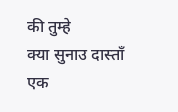की तुम्हे
क्या सुनाउ दास्ताँ
एक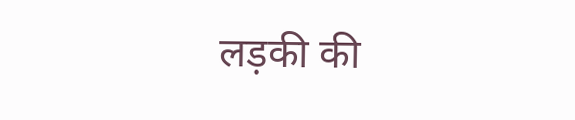लड़की की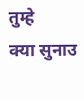तुम्हे
क्या सुनाउ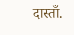दास्ताँ.